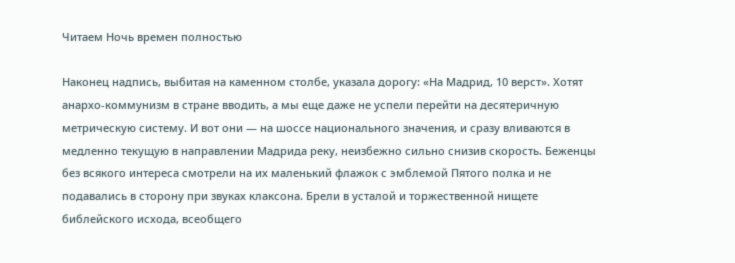Читаем Ночь времен полностью

Наконец надпись, выбитая на каменном столбе, указала дорогу: «На Мадрид, 10 верст». Хотят анархо-коммунизм в стране вводить, а мы еще даже не успели перейти на десятеричную метрическую систему. И вот они — на шоссе национального значения, и сразу вливаются в медленно текущую в направлении Мадрида реку, неизбежно сильно снизив скорость. Беженцы без всякого интереса смотрели на их маленький флажок с эмблемой Пятого полка и не подавались в сторону при звуках клаксона. Брели в усталой и торжественной нищете библейского исхода, всеобщего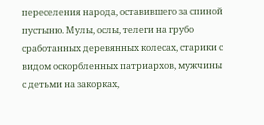переселения народа, оставившего за спиной пустыню. Мулы, ослы, телеги на грубо сработанных деревянных колесах, старики с видом оскорбленных патриархов, мужчины с детьми на закорках,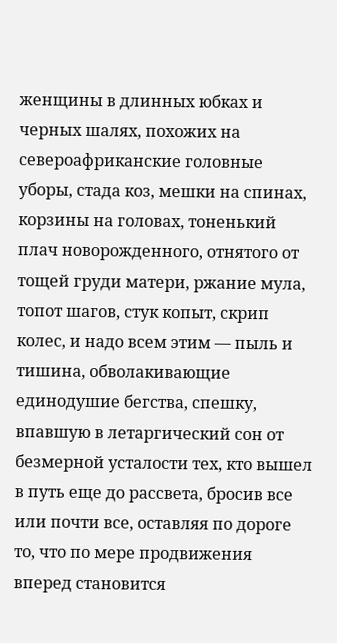женщины в длинных юбках и черных шалях, похожих на североафриканские головные уборы, стада коз, мешки на спинах, корзины на головах, тоненький плач новорожденного, отнятого от тощей груди матери, ржание мула, топот шагов, стук копыт, скрип колес, и надо всем этим — пыль и тишина, обволакивающие единодушие бегства, спешку, впавшую в летаргический сон от безмерной усталости тех, кто вышел в путь еще до рассвета, бросив все или почти все, оставляя по дороге то, что по мере продвижения вперед становится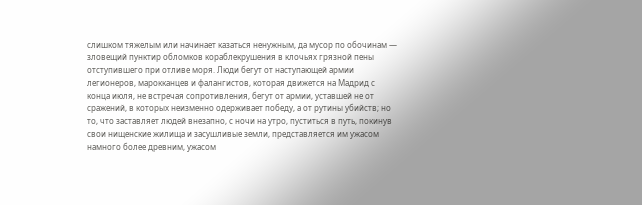слишком тяжелым или начинает казаться ненужным, да мусор по обочинам — зловещий пунктир обломков кораблекрушения в клочьях грязной пены отступившего при отливе моря. Люди бегут от наступающей армии легионеров, марокканцев и фалангистов, которая движется на Мадрид с конца июля, не встречая сопротивления, бегут от армии, уставшей не от сражений, в которых неизменно одерживает победу, а от рутины убийств; но то, что заставляет людей внезапно, с ночи на утро, пуститься в путь, покинув свои нищенские жилища и засушливые земли, представляется им ужасом намного более древним, ужасом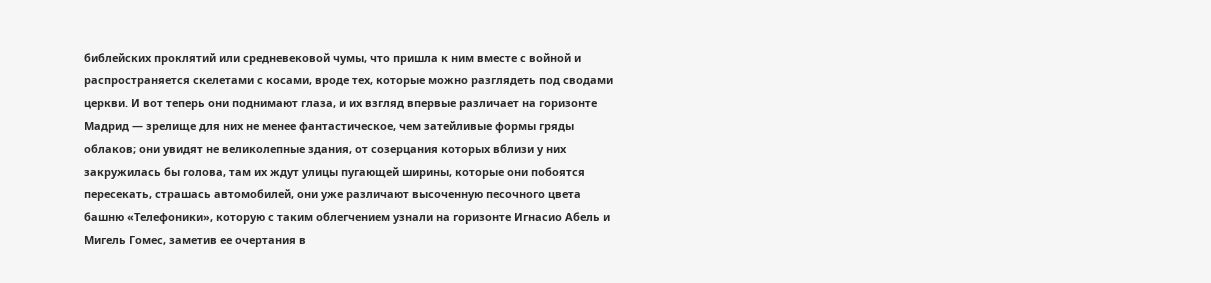библейских проклятий или средневековой чумы, что пришла к ним вместе с войной и распространяется скелетами с косами, вроде тех, которые можно разглядеть под сводами церкви. И вот теперь они поднимают глаза, и их взгляд впервые различает на горизонте Мадрид — зрелище для них не менее фантастическое, чем затейливые формы гряды облаков; они увидят не великолепные здания, от созерцания которых вблизи у них закружилась бы голова, там их ждут улицы пугающей ширины, которые они побоятся пересекать, страшась автомобилей, они уже различают высоченную песочного цвета башню «Телефоники», которую с таким облегчением узнали на горизонте Игнасио Абель и Мигель Гомес, заметив ее очертания в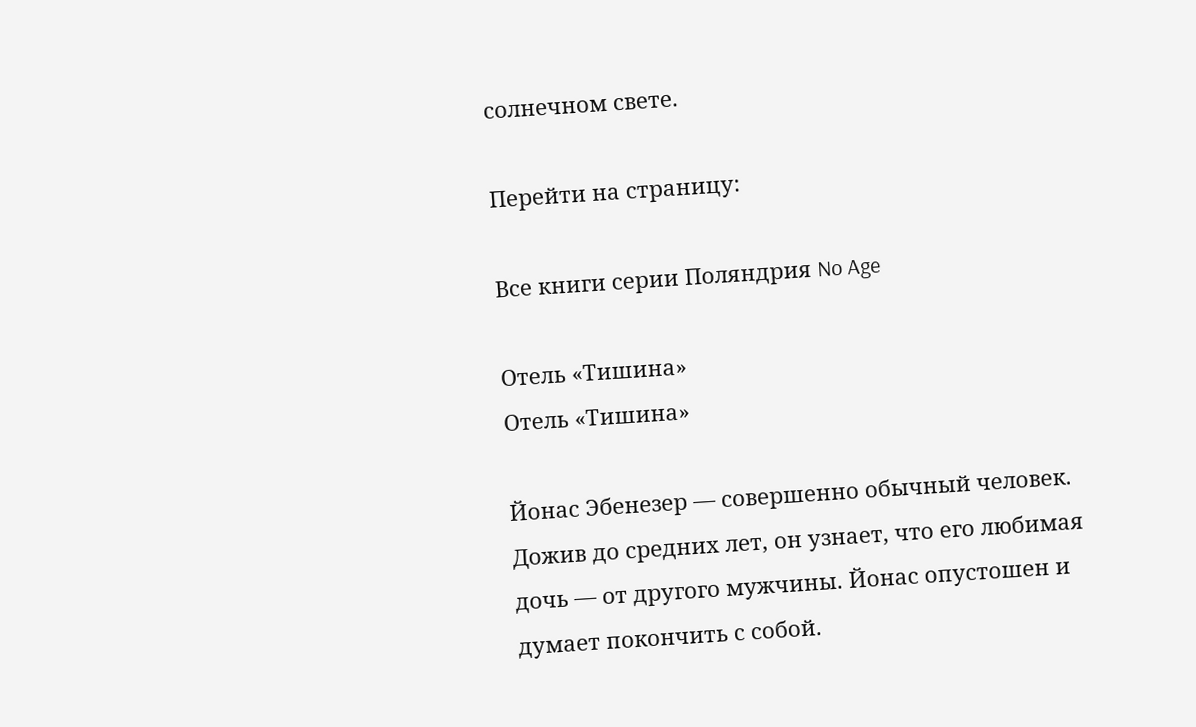солнечном свете.

Перейти на страницу:

Все книги серии Поляндрия No Age

Отель «Тишина»
Отель «Тишина»

Йонас Эбенезер — совершенно обычный человек. Дожив до средних лет, он узнает, что его любимая дочь — от другого мужчины. Йонас опустошен и думает покончить с собой.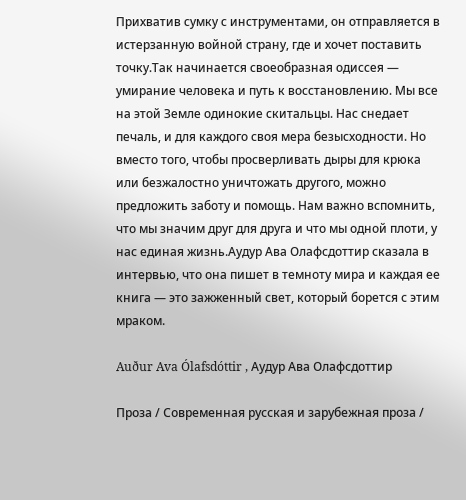Прихватив сумку с инструментами, он отправляется в истерзанную войной страну, где и хочет поставить точку.Так начинается своеобразная одиссея — умирание человека и путь к восстановлению. Мы все на этой Земле одинокие скитальцы. Нас снедает печаль, и для каждого своя мера безысходности. Но вместо того, чтобы просверливать дыры для крюка или безжалостно уничтожать другого, можно предложить заботу и помощь. Нам важно вспомнить, что мы значим друг для друга и что мы одной плоти, у нас единая жизнь.Аудур Ава Олафсдоттир сказала в интервью, что она пишет в темноту мира и каждая ее книга — это зажженный свет, который борется с этим мраком.

Auður Ava Ólafsdóttir , Аудур Ава Олафсдоттир

Проза / Современная русская и зарубежная проза /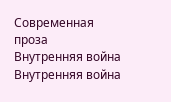Современная проза
Внутренняя война
Внутренняя война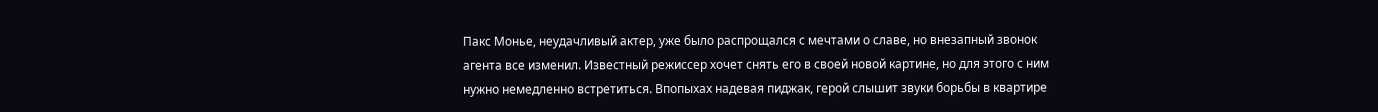Пакс Монье, неудачливый актер, уже было распрощался с мечтами о славе, но внезапный звонок агента все изменил. Известный режиссер хочет снять его в своей новой картине, но для этого с ним нужно немедленно встретиться. Впопыхах надевая пиджак, герой слышит звуки борьбы в квартире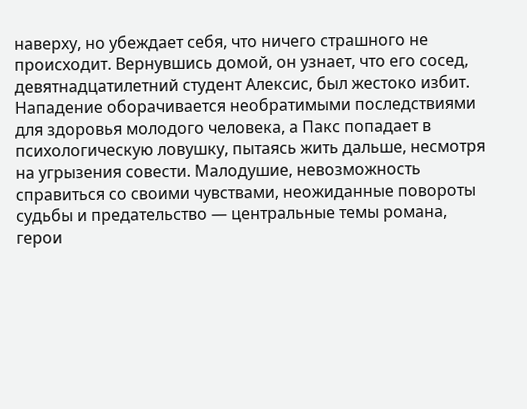наверху, но убеждает себя, что ничего страшного не происходит. Вернувшись домой, он узнает, что его сосед, девятнадцатилетний студент Алексис, был жестоко избит. Нападение оборачивается необратимыми последствиями для здоровья молодого человека, а Пакс попадает в психологическую ловушку, пытаясь жить дальше, несмотря на угрызения совести. Малодушие, невозможность справиться со своими чувствами, неожиданные повороты судьбы и предательство — центральные темы романа, герои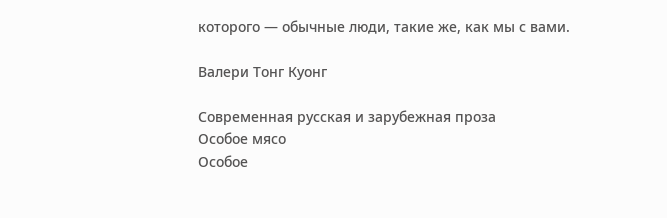которого — обычные люди, такие же, как мы с вами.

Валери Тонг Куонг

Современная русская и зарубежная проза
Особое мясо
Особое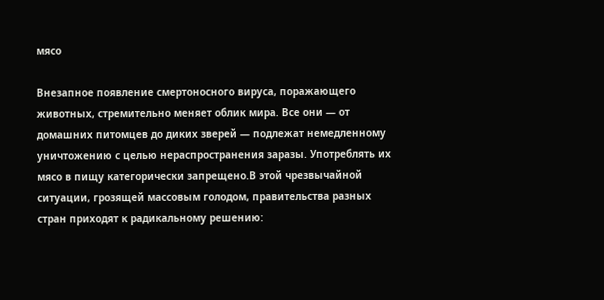мясо

Внезапное появление смертоносного вируса, поражающего животных, стремительно меняет облик мира. Все они — от домашних питомцев до диких зверей — подлежат немедленному уничтожению с целью нераспространения заразы. Употреблять их мясо в пищу категорически запрещено.В этой чрезвычайной ситуации, грозящей массовым голодом, правительства разных стран приходят к радикальному решению: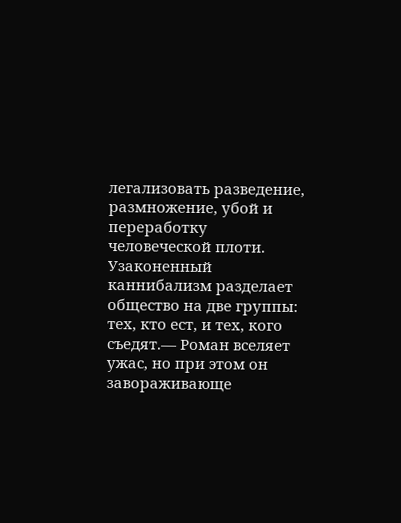легализовать разведение, размножение, убой и переработку человеческой плоти. Узаконенный каннибализм разделает общество на две группы: тех, кто ест, и тех, кого съедят.— Роман вселяет ужас, но при этом он завораживающе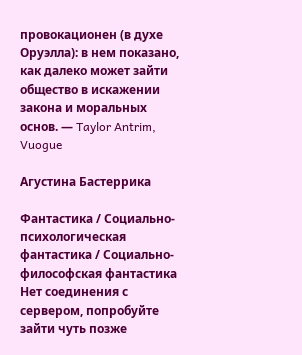провокационен (в духе Оруэлла): в нем показано, как далеко может зайти общество в искажении закона и моральных основ. — Taylor Antrim, Vuogue

Агустина Бастеррика

Фантастика / Социально-психологическая фантастика / Социально-философская фантастика
Нет соединения с сервером, попробуйте зайти чуть позже